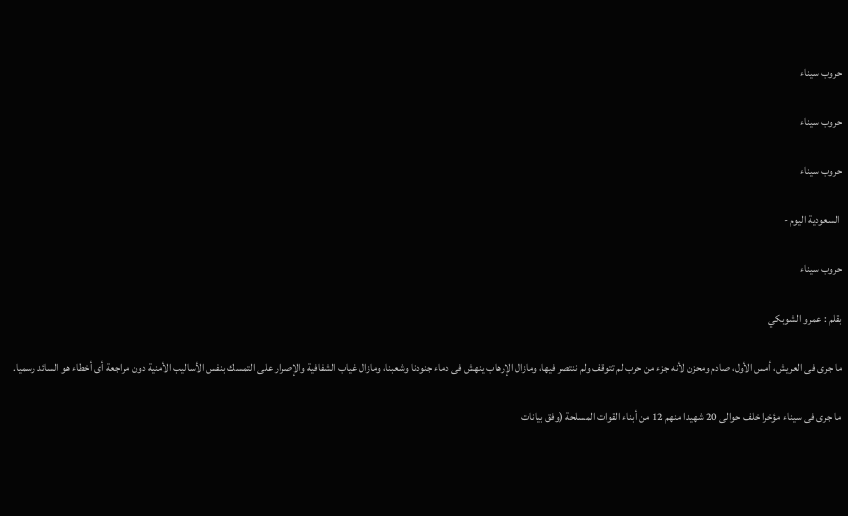حروب سيناء

حروب سيناء

حروب سيناء

 السعودية اليوم -

حروب سيناء

بقلم : عمرو الشوبكي

ما جرى فى العريش، أمس الأول، صادم ومحزن لأنه جزء من حرب لم تتوقف ولم ننتصر فيها، ومازال الإرهاب ينهش فى دماء جنودنا وشعبنا، ومازال غياب الشفافية والإصرار على التمسك بنفس الأساليب الأمنية دون مراجعة أى أخطاء هو السائد رسميا.

ما جرى فى سيناء مؤخرا خلف حوالى 20 شهيدا منهم 12 من أبناء القوات المسلحة (وفق بيانات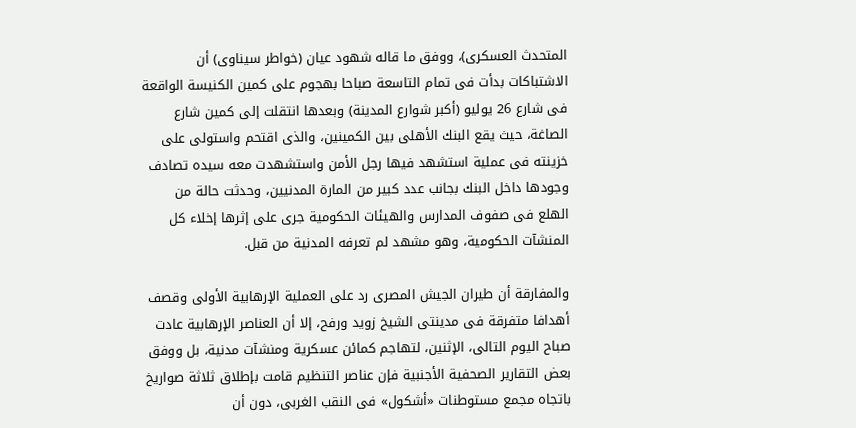المتحدث العسكرى)، ووفق ما قاله شهود عيان (خواطر سيناوى) أن الاشتباكات بدأت فى تمام التاسعة صباحا بهجوم على كمين الكنيسة الواقعة فى شارع 26 يوليو (أكبر شوارع المدينة) وبعدها انتقلت إلى كمين شارع الصاغة، حيث يقع البنك الأهلى بين الكمينين، والذى اقتحم واستولى على خزينته فى عملية استشهد فيها رجل الأمن واستشهدت معه سيده تصادف وجودها داخل البنك بجانب عدد كبير من المارة المدنيين، وحدثت حالة من الهلع فى صفوف المدارس والهيئات الحكومية جرى على إثرها إخلاء كل المنشآت الحكومية، وهو مشهد لم تعرفه المدنية من قبل.

والمفارقة أن طيران الجيش المصرى رد على العملية الإرهابية الأولى وقصف أهدافا متفرقة فى مدينتى الشيخ زويد ورفح، إلا أن العناصر الإرهابية عادت صباح اليوم التالى، الإثنين، لتهاجم كمائن عسكرية ومنشآت مدنية، بل ووفق بعض التقارير الصحفية الأجنبية فإن عناصر التنظيم قامت بإطلاق ثلاثة صواريخ باتجاه مجمع مستوطنات «أشكول» فى النقب الغربى، دون أن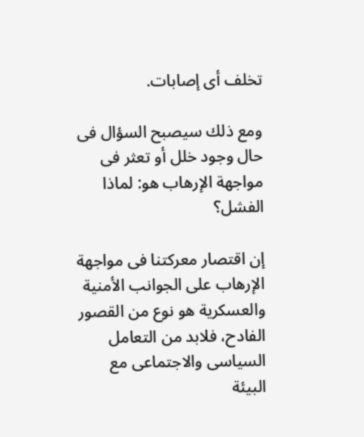تخلف أى إصابات.

ومع ذلك سيصبح السؤال فى حال وجود خلل أو تعثر فى مواجهة الإرهاب هو: لماذا الفشل؟

إن اقتصار معركتنا فى مواجهة الإرهاب على الجوانب الأمنية والعسكرية هو نوع من القصور الفادح، فلابد من التعامل السياسى والاجتماعى مع البيئة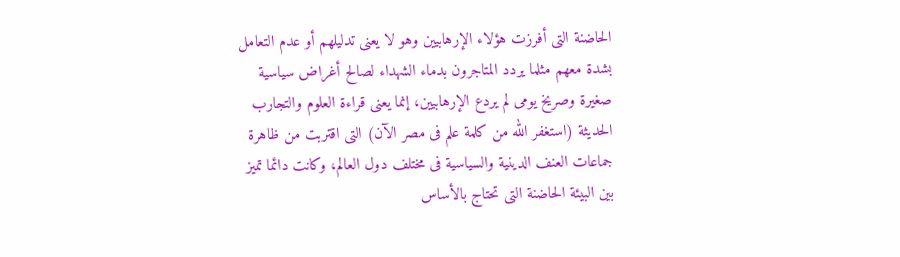الحاضنة التى أفرزت هؤلاء الإرهابيين وهو لا يعنى تدليلهم أو عدم التعامل بشدة معهم مثلما يردد المتاجرون بدماء الشهداء لصالح أغراض سياسية صغيرة وصريخ يومى لم يردع الإرهابيين، إنما يعنى قراءة العلوم والتجارب الحديثة (استغفر الله من كلمة علم فى مصر الآن) التى اقتربت من ظاهرة جماعات العنف الدينية والسياسية فى مختلف دول العالم، وكانت دائما تميز بين البيئة الحاضنة التى تحتاج بالأساس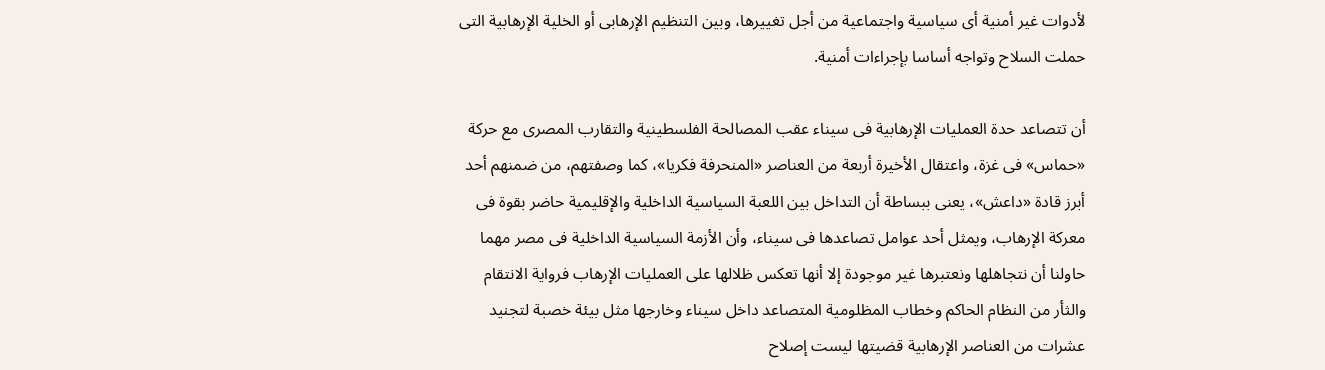لأدوات غير أمنية أى سياسية واجتماعية من أجل تغييرها، وبين التنظيم الإرهابى أو الخلية الإرهابية التى حملت السلاح وتواجه أساسا بإجراءات أمنية.

أن تتصاعد حدة العمليات الإرهابية فى سيناء عقب المصالحة الفلسطينية والتقارب المصرى مع حركة «حماس» فى غزة، واعتقال الأخيرة أربعة من العناصر «المنحرفة فكريا»، كما وصفتهم، من ضمنهم أحد أبرز قادة «داعش»، يعنى ببساطة أن التداخل بين اللعبة السياسية الداخلية والإقليمية حاضر بقوة فى معركة الإرهاب، ويمثل أحد عوامل تصاعدها فى سيناء، وأن الأزمة السياسية الداخلية فى مصر مهما حاولنا أن نتجاهلها ونعتبرها غير موجودة إلا أنها تعكس ظلالها على العمليات الإرهاب فرواية الانتقام والثأر من النظام الحاكم وخطاب المظلومية المتصاعد داخل سيناء وخارجها مثل بيئة خصبة لتجنيد عشرات من العناصر الإرهابية قضيتها ليست إصلاح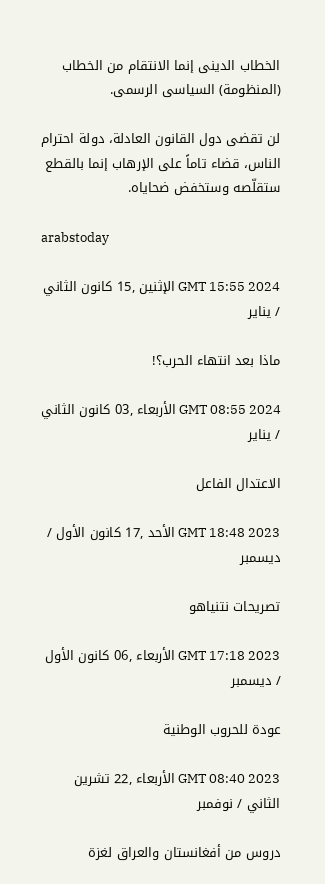الخطاب الدينى إنما الانتقام من الخطاب (المنظومة) السياسى الرسمى.

لن تقضى دول القانون العادلة، دولة احترام الناس، قضاء تاماً على الإرهاب إنما بالقطع ستقلّصه وستخفض ضحاياه.

arabstoday

GMT 15:55 2024 الإثنين ,15 كانون الثاني / يناير

ماذا بعد انتهاء الحرب؟!

GMT 08:55 2024 الأربعاء ,03 كانون الثاني / يناير

الاعتدال الفاعل

GMT 18:48 2023 الأحد ,17 كانون الأول / ديسمبر

تصريحات نتنياهو

GMT 17:18 2023 الأربعاء ,06 كانون الأول / ديسمبر

عودة للحروب الوطنية

GMT 08:40 2023 الأربعاء ,22 تشرين الثاني / نوفمبر

دروس من أفغانستان والعراق لغزة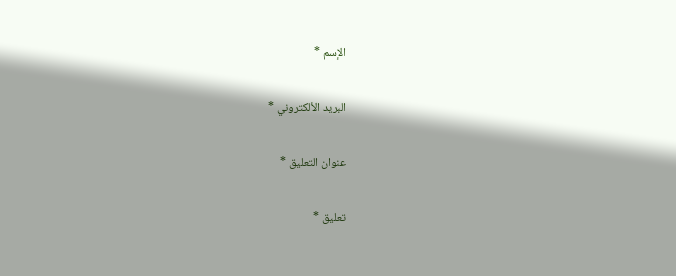الإسم *

البريد الألكتروني *

عنوان التعليق *

تعليق *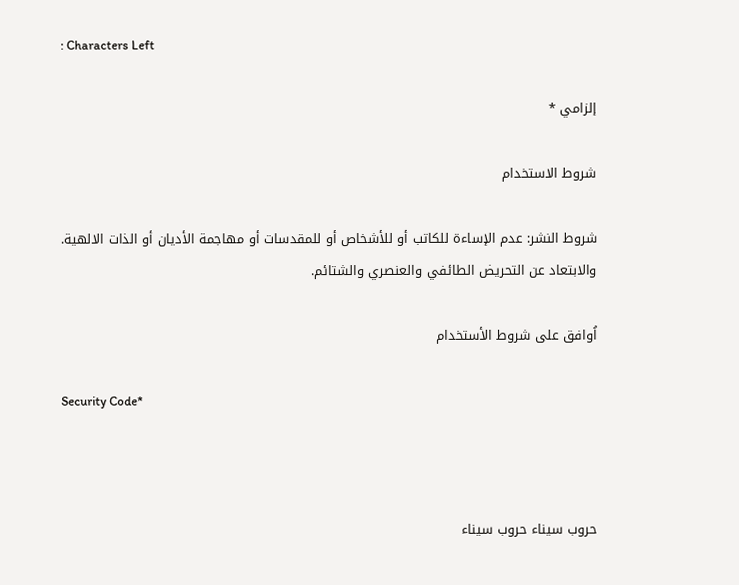: Characters Left

إلزامي *

شروط الاستخدام

شروط النشر: عدم الإساءة للكاتب أو للأشخاص أو للمقدسات أو مهاجمة الأديان أو الذات الالهية. والابتعاد عن التحريض الطائفي والعنصري والشتائم.

اُوافق على شروط الأستخدام

Security Code*



حروب سيناء حروب سيناء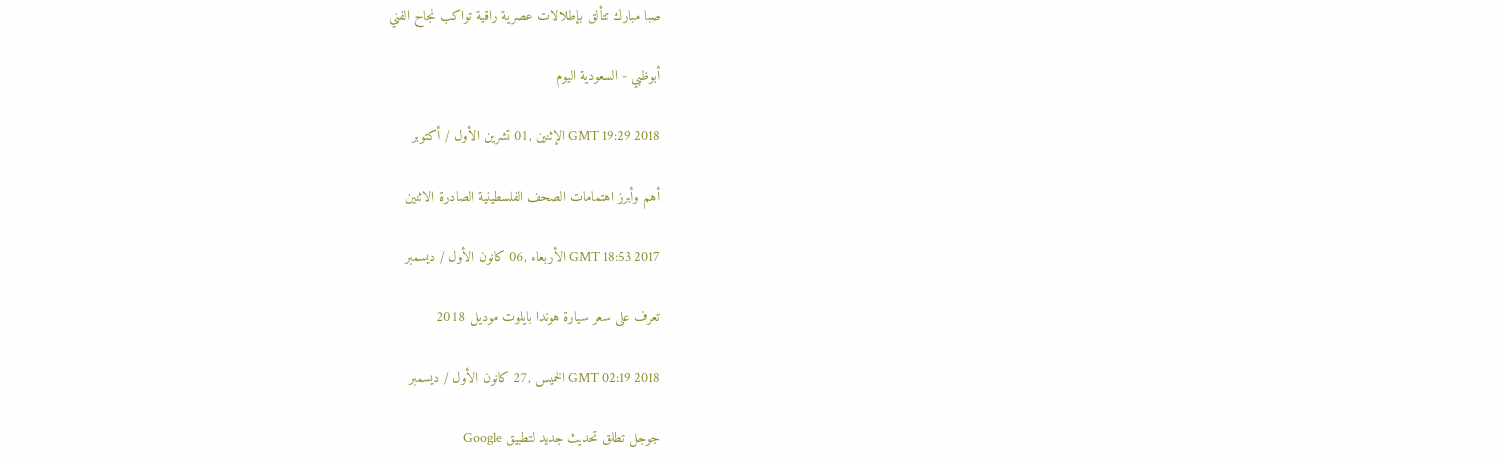صبا مبارك تتألق بإطلالات عصرية راقية تواكب نجاح الفني

أبوظبي - السعودية اليوم

GMT 19:29 2018 الإثنين ,01 تشرين الأول / أكتوبر

أهم وأبرز اهتمامات الصحف الفلسطينية الصادرة الاثنين

GMT 18:53 2017 الأربعاء ,06 كانون الأول / ديسمبر

تعرف على سعر سيارة هوندا بايلوت موديل 2018

GMT 02:19 2018 الخميس ,27 كانون الأول / ديسمبر

جوجل تطلق تحديث جديد لتطبيق Google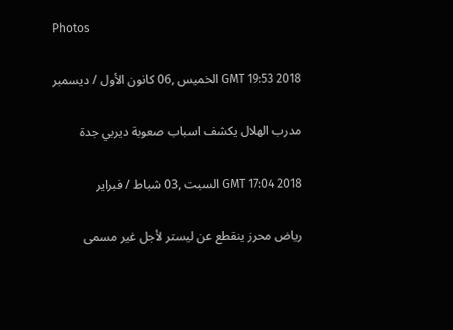Photos

GMT 19:53 2018 الخميس ,06 كانون الأول / ديسمبر

مدرب الهلال يكشف اسباب صعوبة ديربي جدة

GMT 17:04 2018 السبت ,03 شباط / فبراير

رياض محرز ينقطع عن ليستر لأجل غير مسمى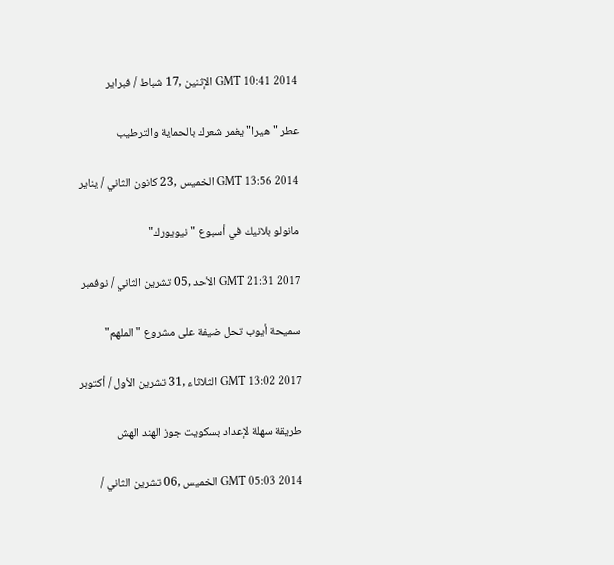GMT 10:41 2014 الإثنين ,17 شباط / فبراير

عطر "هيرا" يغمر شعرك بالحماية والترطيب

GMT 13:56 2014 الخميس ,23 كانون الثاني / يناير

مانولو بلانيك في أسبوع "نيويورك"

GMT 21:31 2017 الأحد ,05 تشرين الثاني / نوفمبر

سميحة أيوب تحل ضيفة على مشروع "الملهم"

GMT 13:02 2017 الثلاثاء ,31 تشرين الأول / أكتوبر

طريقة سهلة لإعداد بسكويت جوز الهند الهش

GMT 05:03 2014 الخميس ,06 تشرين الثاني /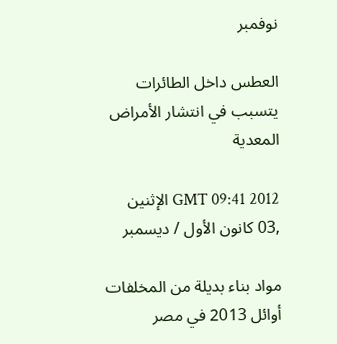نوفمبر

العطس داخل الطائرات يتسبب في انتشار الأمراض المعدية

GMT 09:41 2012 الإثنين ,03 كانون الأول / ديسمبر

مواد بناء بديلة من المخلفات أوائل 2013 في مصر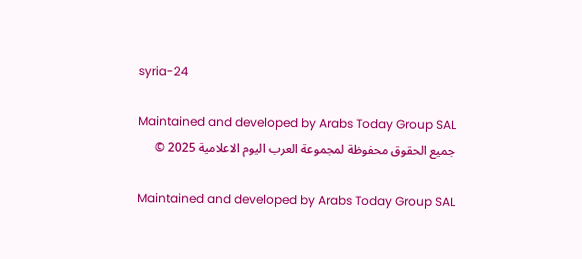syria-24

Maintained and developed by Arabs Today Group SAL
جميع الحقوق محفوظة لمجموعة العرب اليوم الاعلامية 2025 ©

Maintained and developed by Arabs Today Group SAL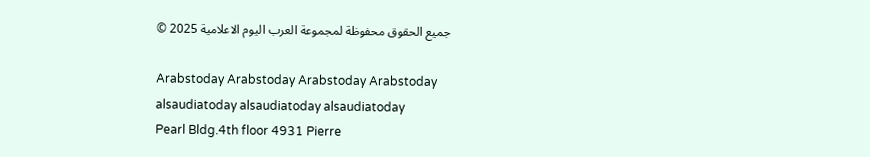جميع الحقوق محفوظة لمجموعة العرب اليوم الاعلامية 2025 ©

Arabstoday Arabstoday Arabstoday Arabstoday
alsaudiatoday alsaudiatoday alsaudiatoday
Pearl Bldg.4th floor 4931 Pierre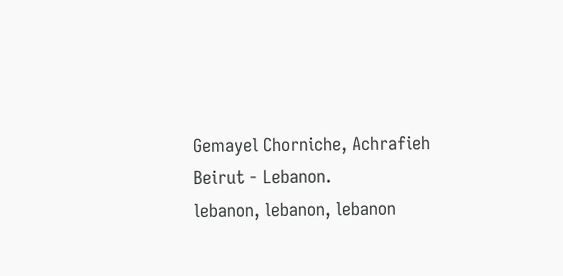Gemayel Chorniche, Achrafieh Beirut - Lebanon.
lebanon, lebanon, lebanon